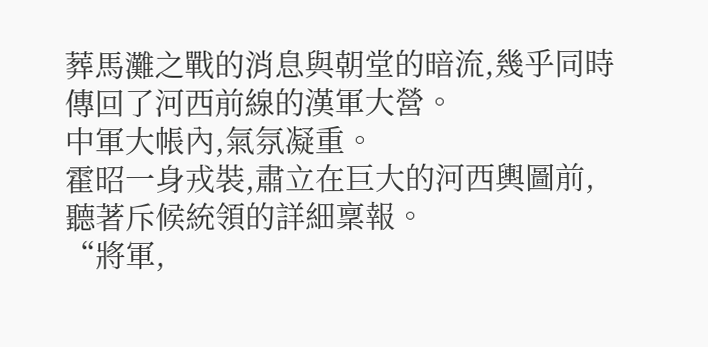葬馬灘之戰的消息與朝堂的暗流,幾乎同時傳回了河西前線的漢軍大營。
中軍大帳內,氣氛凝重。
霍昭一身戎裝,肅立在巨大的河西輿圖前,聽著斥候統領的詳細稟報。
“將軍,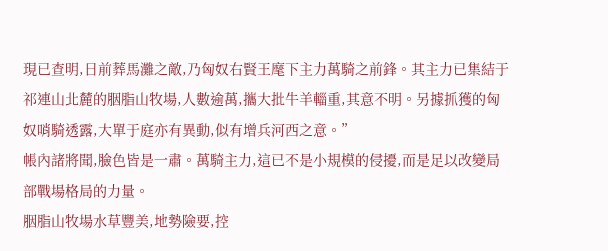現已查明,日前葬馬灘之敵,乃匈奴右賢王麾下主力萬騎之前鋒。其主力已集結于祁連山北麓的胭脂山牧場,人數逾萬,攜大批牛羊輜重,其意不明。另據抓獲的匈奴哨騎透露,大單于庭亦有異動,似有增兵河西之意。”
帳內諸將聞,臉色皆是一肅。萬騎主力,這已不是小規模的侵擾,而是足以改變局部戰場格局的力量。
胭脂山牧場水草豐美,地勢險要,控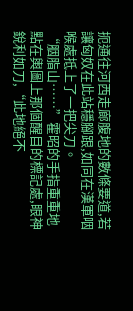扼通往河西走廊腹地的數條要道,若讓匈奴在此站穩腳跟,如同在漢軍咽喉處抵上了一把尖刀。
“胭脂山……”霍昭的手指重重地點在輿圖上那個醒目的標記處,眼神銳利如刀,“此地絕不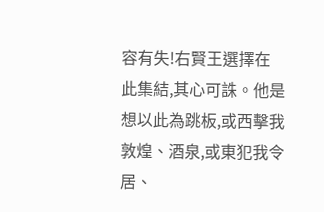容有失!右賢王選擇在此集結,其心可誅。他是想以此為跳板,或西擊我敦煌、酒泉,或東犯我令居、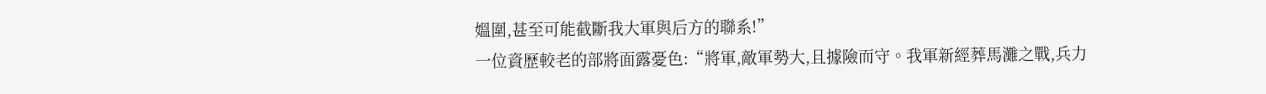媼圍,甚至可能截斷我大軍與后方的聯系!”
一位資歷較老的部將面露憂色:“將軍,敵軍勢大,且據險而守。我軍新經葬馬灘之戰,兵力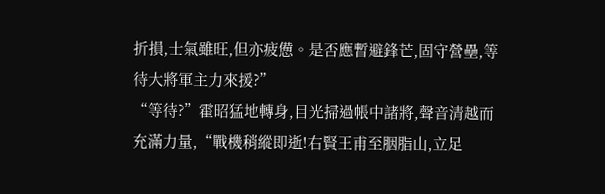折損,士氣雖旺,但亦疲憊。是否應暫避鋒芒,固守營壘,等待大將軍主力來援?”
“等待?”霍昭猛地轉身,目光掃過帳中諸將,聲音清越而充滿力量,“戰機稍縱即逝!右賢王甫至胭脂山,立足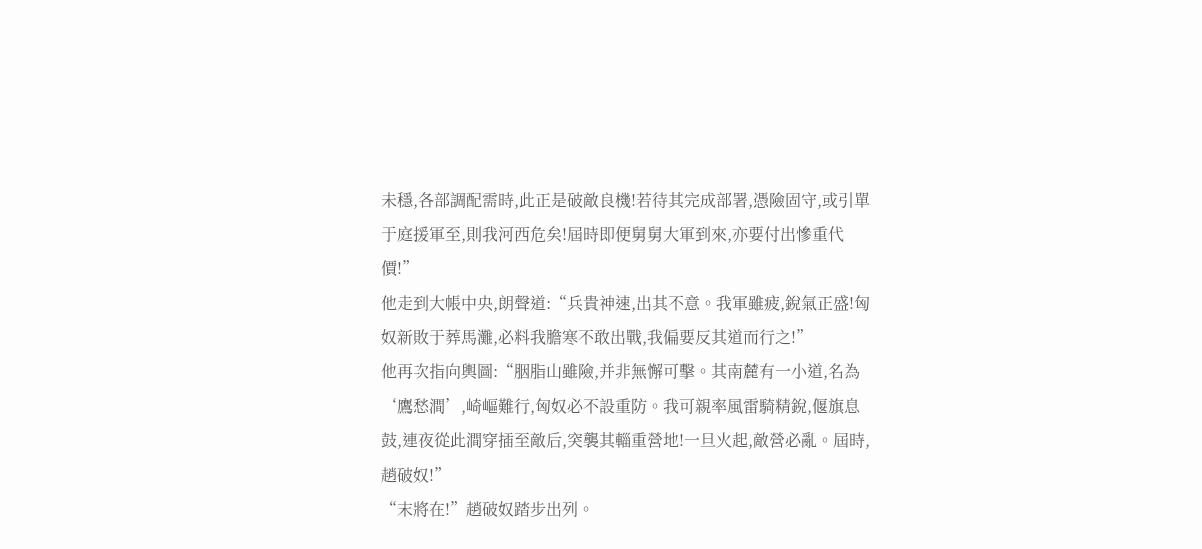未穩,各部調配需時,此正是破敵良機!若待其完成部署,憑險固守,或引單于庭援軍至,則我河西危矣!屆時即便舅舅大軍到來,亦要付出慘重代價!”
他走到大帳中央,朗聲道:“兵貴神速,出其不意。我軍雖疲,銳氣正盛!匈奴新敗于葬馬灘,必料我膽寒不敢出戰,我偏要反其道而行之!”
他再次指向輿圖:“胭脂山雖險,并非無懈可擊。其南麓有一小道,名為‘鷹愁澗’,崎嶇難行,匈奴必不設重防。我可親率風雷騎精銳,偃旗息鼓,連夜從此澗穿插至敵后,突襲其輜重營地!一旦火起,敵營必亂。屆時,趙破奴!”
“末將在!”趙破奴踏步出列。